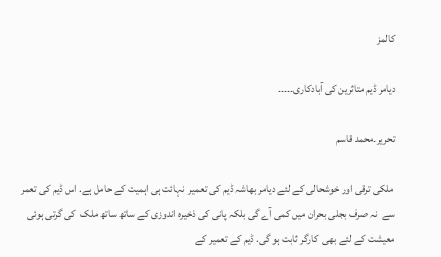کالمز

دیامر ڈیم متاثرین کی آبادکاری۔۔۔۔۔

تحریر۔محمد قاسم

 ملکی ترقی اور خوشحالی کے لئے دیامر بهاشہ ڈیم کی تعمیر  نہائت ہی اہمیت کے حامل ہے. اس ڈیم کی تعمر سے  نہ صرف بجلی بحران میں کمی آے گی بلکہ پانی کی ذخیرہ اندوزی کے ساتھ ساتھ ملک  کی گرتی ہوئی معیشت کے لئے بھی  کارگر ثابت ہو گی. ڈیم کے تعمیر کے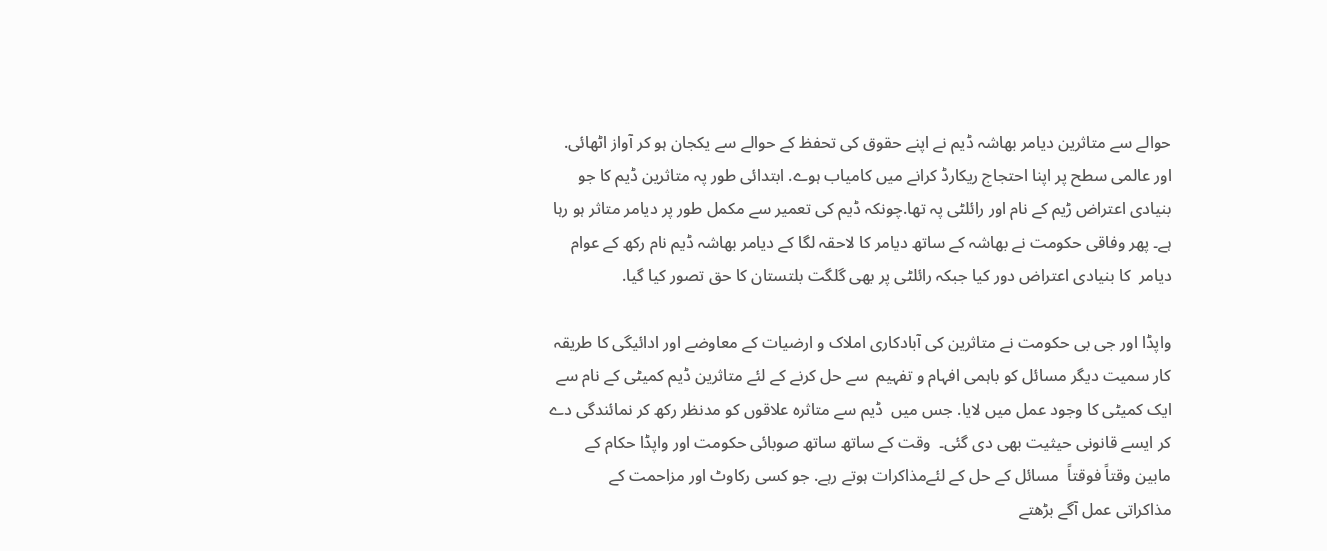حوالے سے متاثرین دیامر بهاشہ ڈیم نے اپنے حقوق کی تحفظ کے حوالے سے یکجان ہو کر آواز اٹھائی. اور عالمی سطح پر اپنا احتجاج ریکارڈ کرانے میں کامیاب ہوے. ابتدائی طور پہ متاثرین ڈیم کا جو بنیادی اعتراض ڑیم کے نام اور رائلٹی پہ تھا.چونکہ ڈیم کی تعمیر سے مکمل طور پر دیامر متاثر ہو رہا ہے۔ پهر وفاقی حکومت نے بهاشہ کے ساتھ دیامر کا لاحقہ لگا کے دیامر بهاشہ ڈیم نام رکھ کے عوام دیامر  کا بنیادی اعتراض دور کیا جبکہ رائلٹی پر بھی گلگت بلتستان کا حق تصور کیا گیا.

واپڈا اور جی بی حکومت نے متاثرین کی آبادکاری املاک و ارضیات کے معاوضے اور ادائیگی کا طریقہ کار سمیت دیگر مسائل کو باہمی افہام و تفہیم  سے حل کرنے کے لئے متاثرین ڈیم کمیٹی کے نام سے ایک کمیٹی کا وجود عمل میں لایا. جس میں  ڈیم سے متاثرہ علاقوں کو مدنظر رکھ کر نمائندگی دے کر ایسے قانونی حیثیت بھی دی گئی۔  وقت کے ساتھ ساتھ صوبائی حکومت اور واپڈا حکام کے مابین وقتاً فوقتاً  مسائل کے حل کے لئےمذاکرات ہوتے رہے. جو کسی رکاوٹ اور مزاحمت کے  مذاکراتی عمل آگے بڑھتے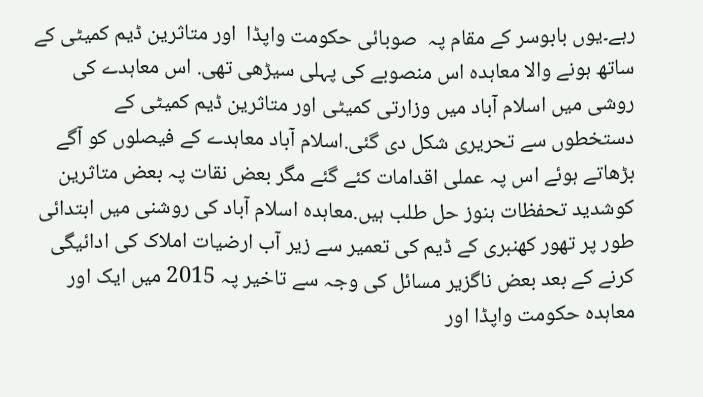رہے۔یوں بابوسر کے مقام پہ  صوبائی حکومت واپڈا  اور متاثرین ڈیم کمیٹی کے ساتھ ہونے والا معاہدہ اس منصوبے کی پہلی سیڑھی تھی. اس معاہدے کی روشی میں اسلام آباد میں وزارتی کمیٹی اور متاثرین ڈیم کمیٹی کے دستخطوں سے تحریری شکل دی گئی.اسلام آباد معاہدے کے فیصلوں کو آگے بڑھاتے ہوئے اس پہ عملی اقدامات کئے گئے مگر بعض نقات پہ بعض متاثرین کوشدید تحفظات ہنوز حل طلب ہیں.معاہدہ اسلام آباد کی روشنی میں ابتدائی طور پر تهور کهنبری کے ڈیم کی تعمیر سے زیر آب ارضیات املاک کی ادائیگی کرنے کے بعد بعض ناگزیر مسائل کی وجہ سے تاخیر پہ 2015 میں ایک اور معاہدہ حکومت واپڈا اور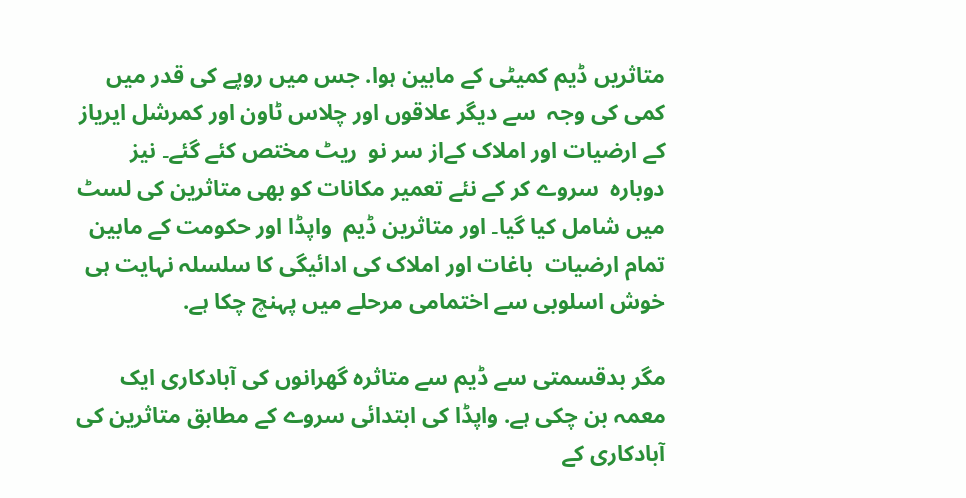متاثریں ڈیم کمیٹی کے مابین ہوا. جس میں روپے کی قدر میں کمی کی وجہ  سے دیگر علاقوں اور چلاس ٹاون اور کمرشل ایریاز کے ارضیات اور املاک کےاز سر نو  ریٹ مختص کئے گئے۔ نیز دوبارہ  سروے کر کے نئے تعمیر مکانات کو بھی متاثرین کی لسٹ میں شامل کیا گیا۔ اور متاثرین ڈیم  واپڈا اور حکومت کے مابین تمام ارضیات  باغات اور املاک کی ادائیگی کا سلسلہ نہایت ہی خوش اسلوبی سے اختمامی مرحلے میں پہنچ چکا ہے.

مگر بدقسمتی سے ڈیم سے متاثرہ گھرانوں کی آبادکاری ایک معمہ بن چکی ہے. واپڈا کی ابتدائی سروے کے مطابق متاثرین کی آبادکاری کے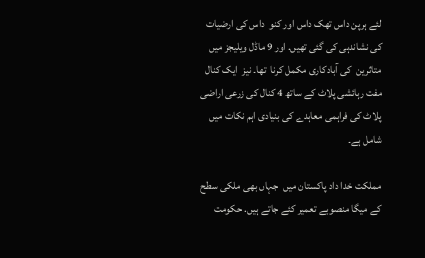لئے ہرپن داس تهک داس اور کنو  داس کی ارضیات کی نشاندہی کی گئی تھیں. اور 9 ماڈل ویلیجز میں متاثرین  کی آبادکاری مکمل کرنا  تھا۔ نیز  ایک کنال مفت رہائشی پلاٹ کے ساتھ 4 کنال کی زرعی اراضی پلاٹ کی فراہمی معاہدے کی بنیادی اہم نکات میں شامل ہے۔

مملکت خدا داد پاکستان میں  جہاں بھی ملکی سطح کے میگا منصوبے تعمیر کئے جاتے ہیں. حکومت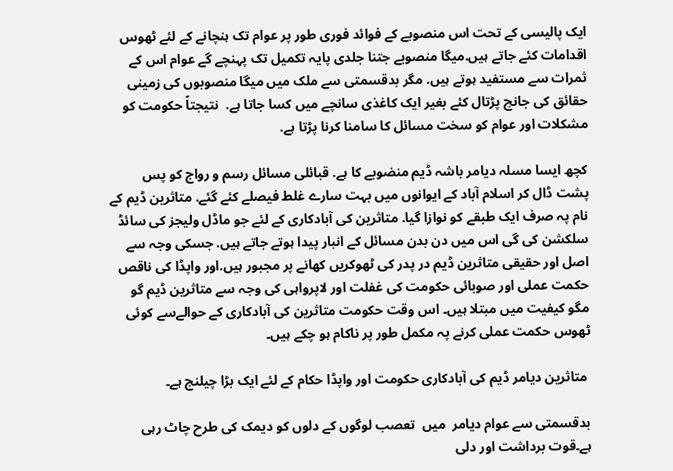ایک پالیسی کے تحت اس منصوبے کے فوائد فوری طور پر عوام تک ہنچانے کے لئے ٹھوس اقدامات کئے جاتے ہیں.میگا منصوبے جتنا جلدی پایہ تکمیل تک پہنچے گے عوام اس کے ثمرات سے مستفید ہوتے ہیں. مگر بدقسمتی سے ملک میں میگا منصوبوں کی زمینی حقائق کی جانچ پڑتال کئے بغیر ایک کاغذی سانچے میں کسا جاتا ہے.  نتیجتاً حکومت کو مشکلات اور عوام کو سخت مسائل کا سامنا کرنا پڑتا ہے.

کچھ ایسا مسلہ دیامر باشہ ڈیم منضوبے کا ہے. قبائلی مسائل رسم و رواج کو پس پشت ڈال کر اسلام آباد کے ایوانوں میں بہت سارے غلط فیصلے کئے گئے. متاثرین ڈیم کے نام پہ صرف ایک طبقے کو نوازا گیا. متاثرین کی آبادکاری کے لئے جو ماڈل ولیجز کی سائڈ سلکشن کی گی اس میں دن بدن مسائل کے انبار پیدا ہوتے جاتے ہیں. جسکی وجہ سے اصل اور حقیقی متاثرین ڈیم در پدر کی ٹھوکریں کھانے پر مجبور ہیں.اور واپڈا کی ناقص حکمت عملی اور صوبائی حکومت کی غفلت اور لاپرواہی کی وجہ سے متاثرین ڈیم گو مگو کیفیت میں مبتلا ہیں۔ اس وقت حکومت متاثرین کی آبادکاری کے حوالےسے کوئی ٹھوس حکمت عملی کرنے پہ مکمل طور پر ناکام ہو چکے ہیں۔

 متاثرین دیامر ڈیم کی آبادکاری حکومت اور واپڈا حکام کے لئے ایک بڑا چیلنج ہے۔

بدقسمتی سے عوام دیامر  میں  تعصب لوگوں کے دلوں کو دیمک کی طرح چاٹ رہی ہے۔قوت برداشت اور دلی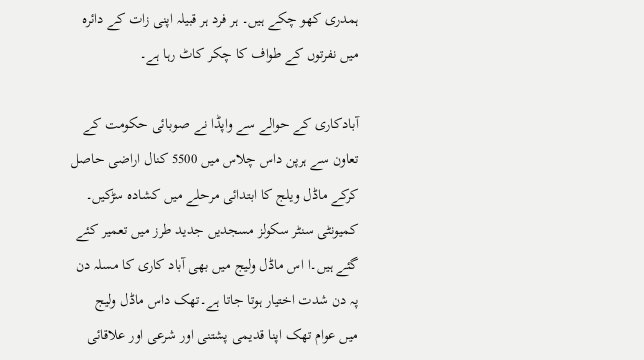ہمدری کھو چکے ہیں۔ ہر فرد ہر قبیلہ اپنی زات کے دائرہ میں نفرتوں کے طواف کا چکر کاٹ رہا ہے۔

آبادکاری کے حوالے سے واپڈا نے صوبائی حکومت کے تعاون سے ہرپن داس چلاس میں 5500 کنال اراضی حاصل کرکے ماڈل ویلج کا ابتدائی مرحلے میں کشادہ سڑکیں۔ کمیونٹی سنٹر سکولز مسجدیں جدید طرز میں تعمیر کئے گئے ہیں۔ا اس ماڈل ولیج میں بھی آباد کاری کا مسلہ دن پہ دن شدت اختیار ہوتا جاتا ہے۔تھک داس ماڈل ولیج  میں عوام تھک اپنا قدیمی پشتنی اور شرعی اور علاقائی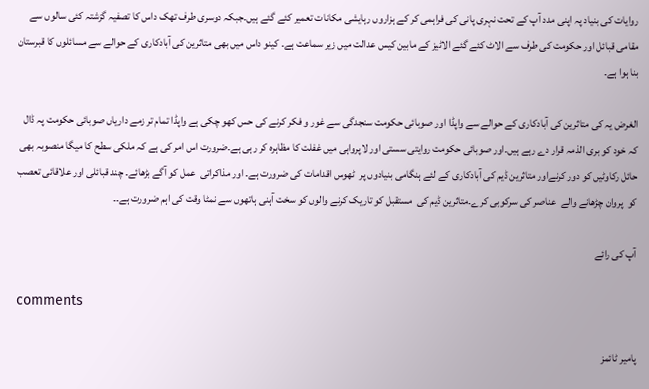روایات کی بنیاد پہ اپنی مدد آپ کے تحت نہری پانی کی فراہمی کر کے ہزاروں رہایشی مکانات تعمیر کئے گئے ہیں۔جبکہ دوسری طرف تھک داس کا تصفیہ گزشتہ کئی سالوں سے مقامی قبائل اور حکومت کی طرف سے الاٹ کئے گئے الاٹیز کے مابین کیس عدالت میں زیر سماعت ہے۔ کینو داس میں بھی متاثرین کی آبادکاری کے حوالے سے مسائلوں کا قبرستان بنا ہوا ہے۔

الغرض یہ کی متاثرین کی آبادکاری کے حوالے سے واپڈا اور صوبائی حکومت سنجدگی سے غور و فکر کرنے کی حس کھو چکی ہے واپڈا تمام تر زمے داریاں صوبائی حکومت پہ ڈال کہ خود کو بری الذمہ قرار دے رہے ہیں۔اور صوبائی حکومت روایتی سستی اور لاپرواہی میں غفلت کا مظاہرہ کر رہی ہے۔ضرورت اس امر کی ہے کہ ملکی سطح کا میگا منصوبہ بھی حائل رکاوٹیں کو دور کرنےاور متاثرین ڈیم کی آبادکاری کے لئے ہنگامی بنیادوں پر  ٹھوس اقدامات کی ضرورت ہے۔ اور مذاکراتی  عمل کو آگے بڑھائے۔ چند قبائلی اور علاقائی تعصب کو  پروان چڑھانے والے  عناصر کی سرکوبی کرے۔متاثرین ڈیم کی  مستقبل کو تاریک کرنے والوں کو سخت آہنی ہاتھوں سے نمٹا وقت کی اہم ضرورت ہے۔۔

آپ کی رائے

comments

پامیر ٹائمز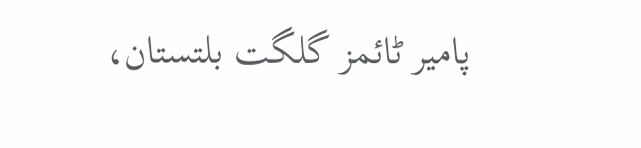پامیر ٹائمز گلگت بلتستان،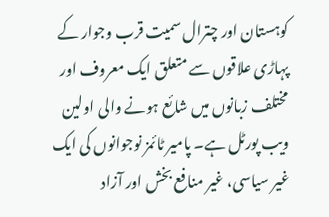کوہستان اور چترال سمیت قرب وجوار کے پہاڑی علاقوں سے متعلق ایک معروف اور مختلف زبانوں میں شائع ہونے والی اولین ویب پورٹل ہے۔ پامیر ٹائمز نوجوانوں کی ایک غیر سیاسی، غیر منافع بخش اور آزاد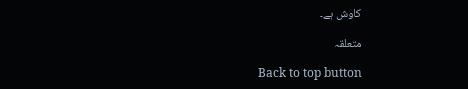کاوش ہے۔

متعلقہ

Back to top button